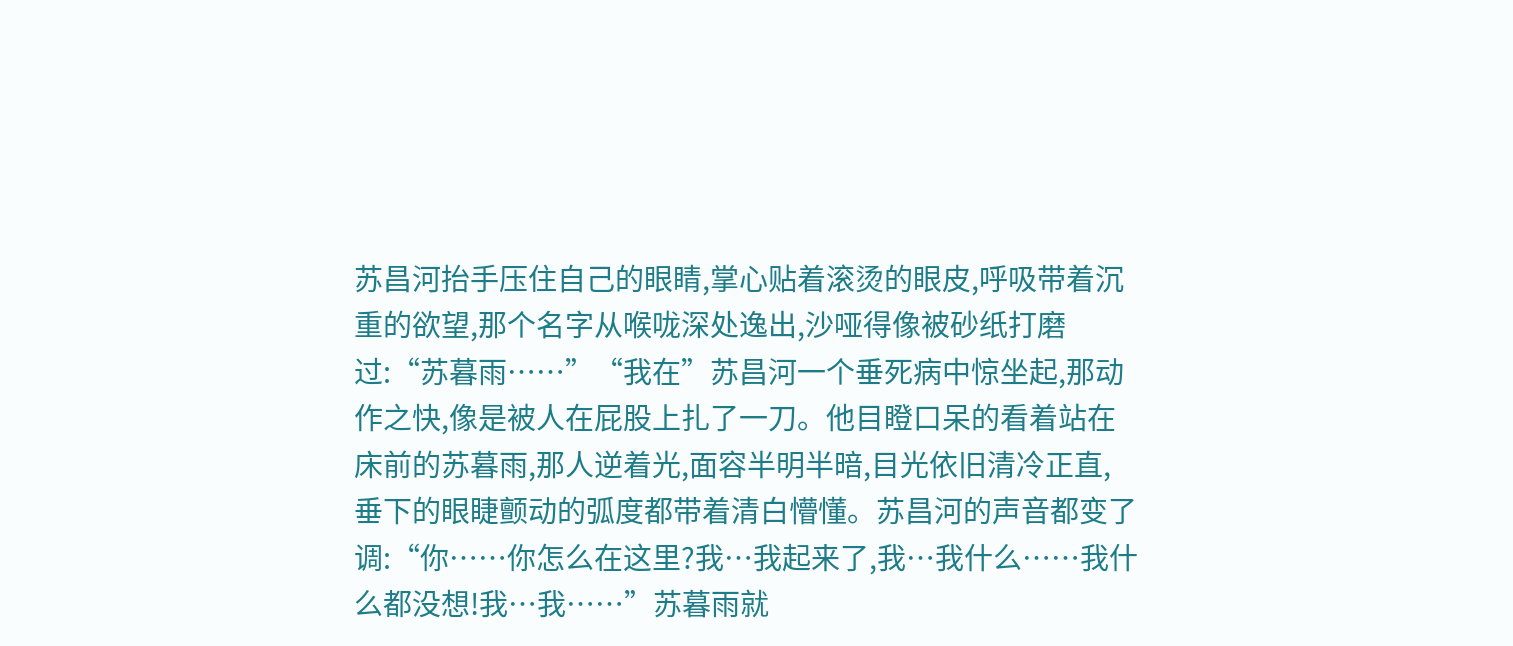苏昌河抬手压住自己的眼睛,掌心贴着滚烫的眼皮,呼吸带着沉重的欲望,那个名字从喉咙深处逸出,沙哑得像被砂纸打磨过:“苏暮雨……”“我在”苏昌河一个垂死病中惊坐起,那动作之快,像是被人在屁股上扎了一刀。他目瞪口呆的看着站在床前的苏暮雨,那人逆着光,面容半明半暗,目光依旧清冷正直,垂下的眼睫颤动的弧度都带着清白懵懂。苏昌河的声音都变了调:“你……你怎么在这里?我…我起来了,我…我什么……我什么都没想!我…我……”苏暮雨就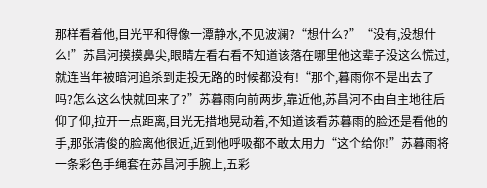那样看着他,目光平和得像一潭静水,不见波澜?“想什么?”“没有,没想什么!”苏昌河摸摸鼻尖,眼睛左看右看不知道该落在哪里他这辈子没这么慌过,就连当年被暗河追杀到走投无路的时候都没有!“那个,暮雨你不是出去了吗?怎么这么快就回来了?”苏暮雨向前两步,靠近他,苏昌河不由自主地往后仰了仰,拉开一点距离,目光无措地晃动着,不知道该看苏暮雨的脸还是看他的手,那张清俊的脸离他很近,近到他呼吸都不敢太用力“这个给你!”苏暮雨将一条彩色手绳套在苏昌河手腕上,五彩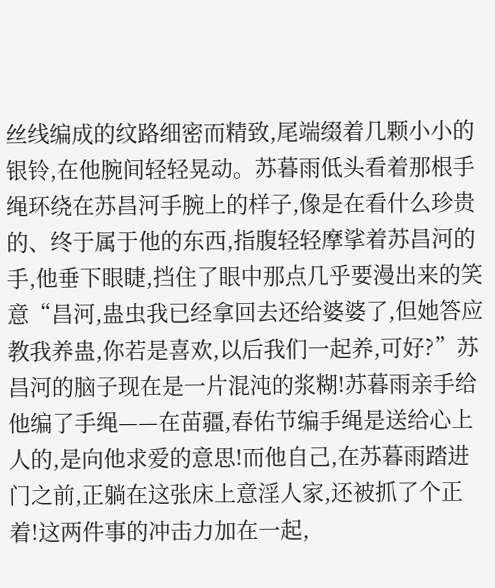丝线编成的纹路细密而精致,尾端缀着几颗小小的银铃,在他腕间轻轻晃动。苏暮雨低头看着那根手绳环绕在苏昌河手腕上的样子,像是在看什么珍贵的、终于属于他的东西,指腹轻轻摩挲着苏昌河的手,他垂下眼睫,挡住了眼中那点几乎要漫出来的笑意“昌河,蛊虫我已经拿回去还给婆婆了,但她答应教我养蛊,你若是喜欢,以后我们一起养,可好?”苏昌河的脑子现在是一片混沌的浆糊!苏暮雨亲手给他编了手绳——在苗疆,春佑节编手绳是送给心上人的,是向他求爱的意思!而他自己,在苏暮雨踏进门之前,正躺在这张床上意淫人家,还被抓了个正着!这两件事的冲击力加在一起,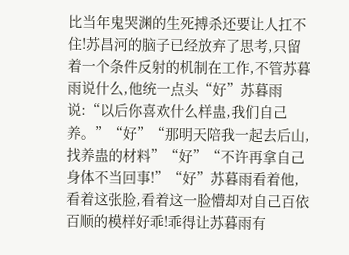比当年鬼哭渊的生死搏杀还要让人扛不住!苏昌河的脑子已经放弃了思考,只留着一个条件反射的机制在工作,不管苏暮雨说什么,他统一点头“好”苏暮雨说:“以后你喜欢什么样蛊,我们自己养。”“好”“那明天陪我一起去后山,找养蛊的材料”“好”“不许再拿自己身体不当回事!”“好”苏暮雨看着他,看着这张脸,看着这一脸懵却对自己百依百顺的模样好乖!乖得让苏暮雨有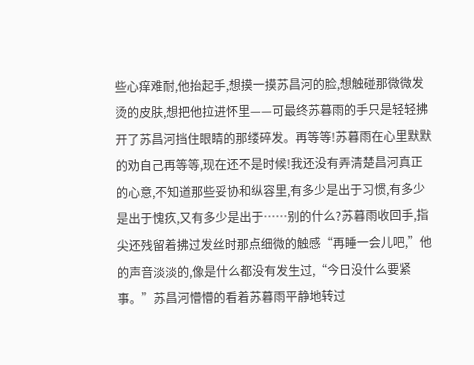些心痒难耐,他抬起手,想摸一摸苏昌河的脸,想触碰那微微发烫的皮肤,想把他拉进怀里——可最终苏暮雨的手只是轻轻拂开了苏昌河挡住眼睛的那缕碎发。再等等!苏暮雨在心里默默的劝自己再等等,现在还不是时候!我还没有弄清楚昌河真正的心意,不知道那些妥协和纵容里,有多少是出于习惯,有多少是出于愧疚,又有多少是出于……别的什么?苏暮雨收回手,指尖还残留着拂过发丝时那点细微的触感“再睡一会儿吧,”他的声音淡淡的,像是什么都没有发生过,“今日没什么要紧事。”苏昌河懵懵的看着苏暮雨平静地转过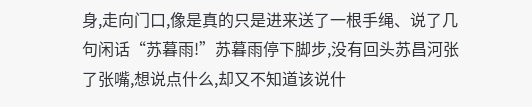身,走向门口,像是真的只是进来送了一根手绳、说了几句闲话“苏暮雨!”苏暮雨停下脚步,没有回头苏昌河张了张嘴,想说点什么,却又不知道该说什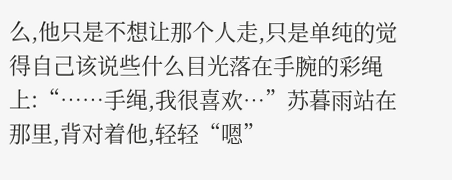么,他只是不想让那个人走,只是单纯的觉得自己该说些什么目光落在手腕的彩绳上:“……手绳,我很喜欢…”苏暮雨站在那里,背对着他,轻轻“嗯”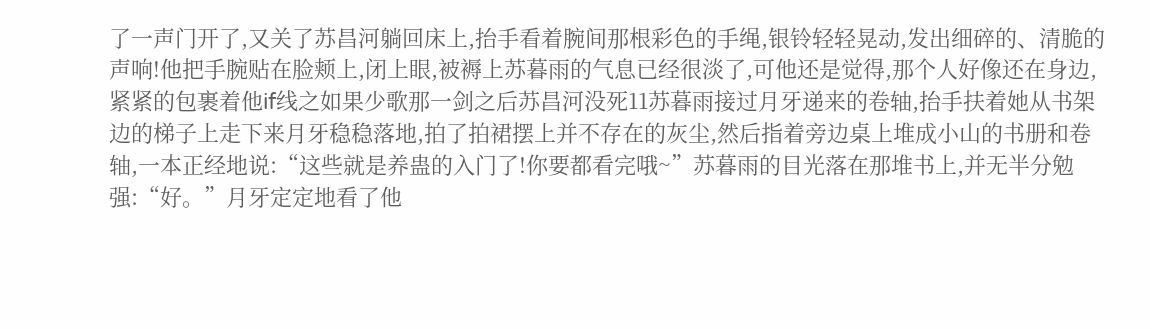了一声门开了,又关了苏昌河躺回床上,抬手看着腕间那根彩色的手绳,银铃轻轻晃动,发出细碎的、清脆的声响!他把手腕贴在脸颊上,闭上眼,被褥上苏暮雨的气息已经很淡了,可他还是觉得,那个人好像还在身边,紧紧的包裹着他if线之如果少歌那一剑之后苏昌河没死11苏暮雨接过月牙递来的卷轴,抬手扶着她从书架边的梯子上走下来月牙稳稳落地,拍了拍裙摆上并不存在的灰尘,然后指着旁边桌上堆成小山的书册和卷轴,一本正经地说:“这些就是养蛊的入门了!你要都看完哦~”苏暮雨的目光落在那堆书上,并无半分勉强:“好。”月牙定定地看了他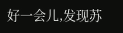好一会儿,发现苏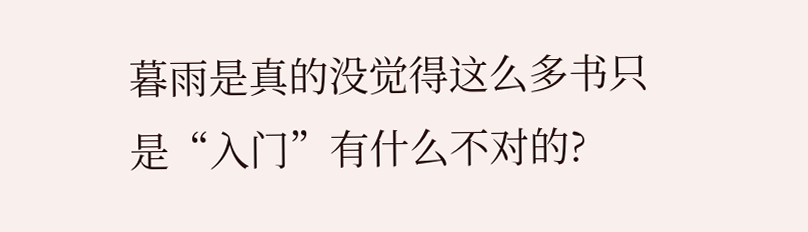暮雨是真的没觉得这么多书只是“入门”有什么不对的?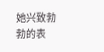她兴致勃勃的表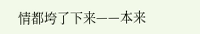情都垮了下来——本来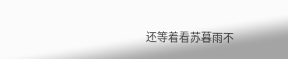还等着看苏暮雨不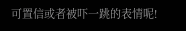可置信或者被吓一跳的表情呢!